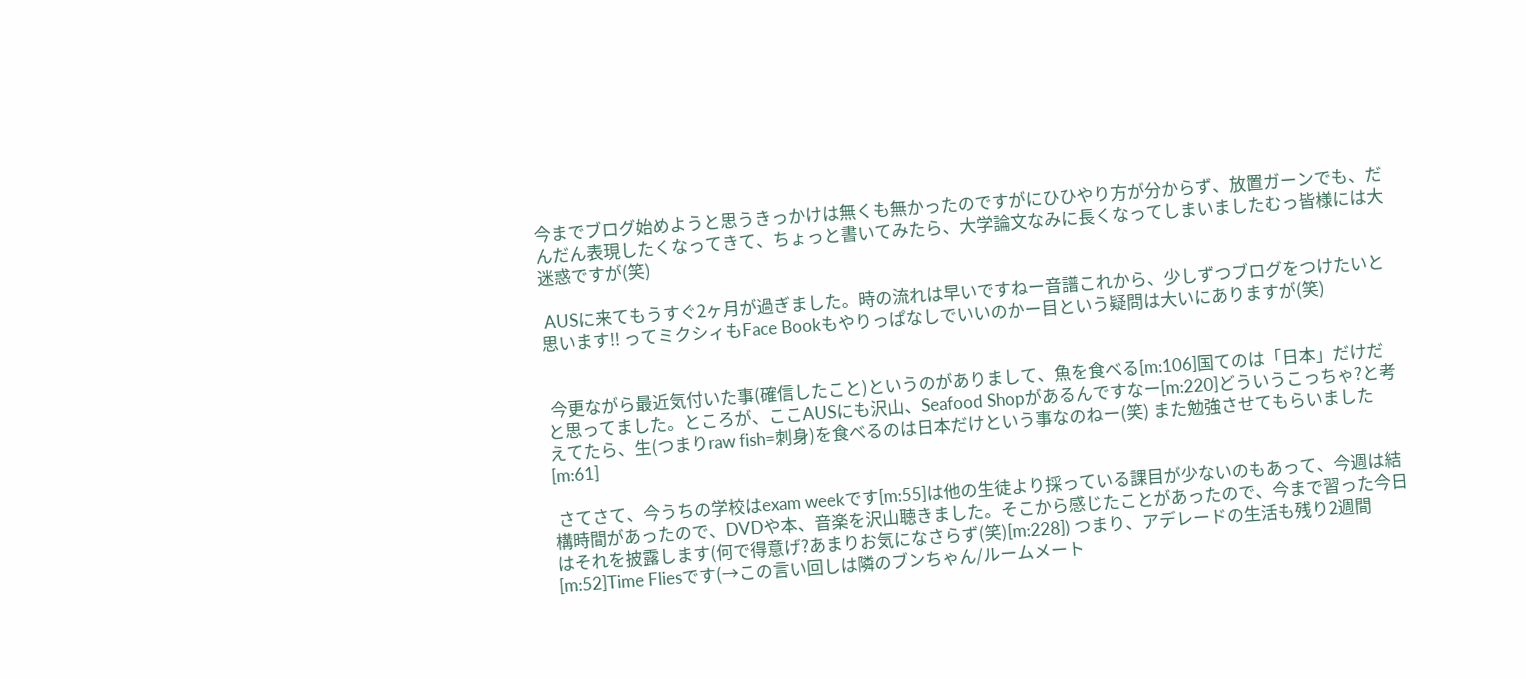今までブログ始めようと思うきっかけは無くも無かったのですがにひひやり方が分からず、放置ガーンでも、だんだん表現したくなってきて、ちょっと書いてみたら、大学論文なみに長くなってしまいましたむっ皆様には大迷惑ですが(笑)

 AUSに来てもうすぐ2ヶ月が過ぎました。時の流れは早いですねー音譜これから、少しずつブログをつけたいと思います!! ってミクシィもFace Bookもやりっぱなしでいいのかー目という疑問は大いにありますが(笑)


 今更ながら最近気付いた事(確信したこと)というのがありまして、魚を食べる[m:106]国てのは「日本」だけだと思ってました。ところが、ここAUSにも沢山、Seafood Shopがあるんですなー[m:220]どういうこっちゃ?と考えてたら、生(つまりraw fish=刺身)を食べるのは日本だけという事なのねー(笑) また勉強させてもらいました[m:61]

 さてさて、今うちの学校はexam weekです[m:55]は他の生徒より採っている課目が少ないのもあって、今週は結構時間があったので、DVDや本、音楽を沢山聴きました。そこから感じたことがあったので、今まで習った今日はそれを披露します(何で得意げ?あまりお気になさらず(笑)[m:228]) つまり、アデレードの生活も残り2週間[m:52]Time Fliesです(→この言い回しは隣のブンちゃん/ルームメート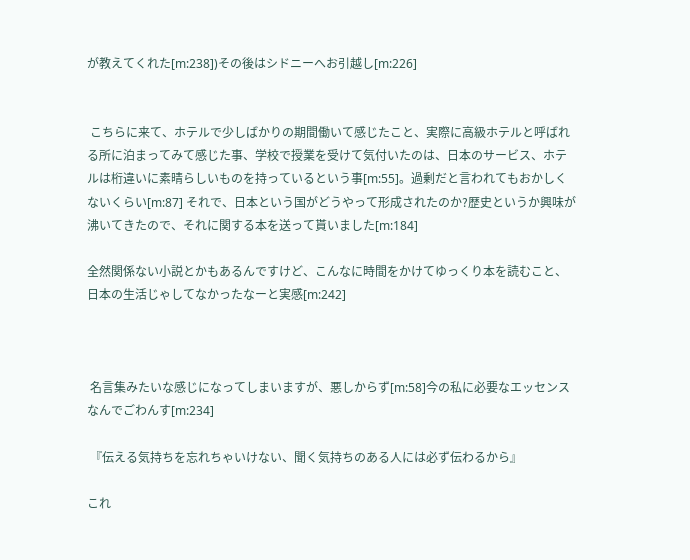が教えてくれた[m:238])その後はシドニーへお引越し[m:226]


 こちらに来て、ホテルで少しばかりの期間働いて感じたこと、実際に高級ホテルと呼ばれる所に泊まってみて感じた事、学校で授業を受けて気付いたのは、日本のサービス、ホテルは桁違いに素晴らしいものを持っているという事[m:55]。過剰だと言われてもおかしくないくらい[m:87] それで、日本という国がどうやって形成されたのか?歴史というか興味が沸いてきたので、それに関する本を送って貰いました[m:184]

全然関係ない小説とかもあるんですけど、こんなに時間をかけてゆっくり本を読むこと、日本の生活じゃしてなかったなーと実感[m:242]



 名言集みたいな感じになってしまいますが、悪しからず[m:58]今の私に必要なエッセンスなんでごわんす[m:234]

 『伝える気持ちを忘れちゃいけない、聞く気持ちのある人には必ず伝わるから』

これ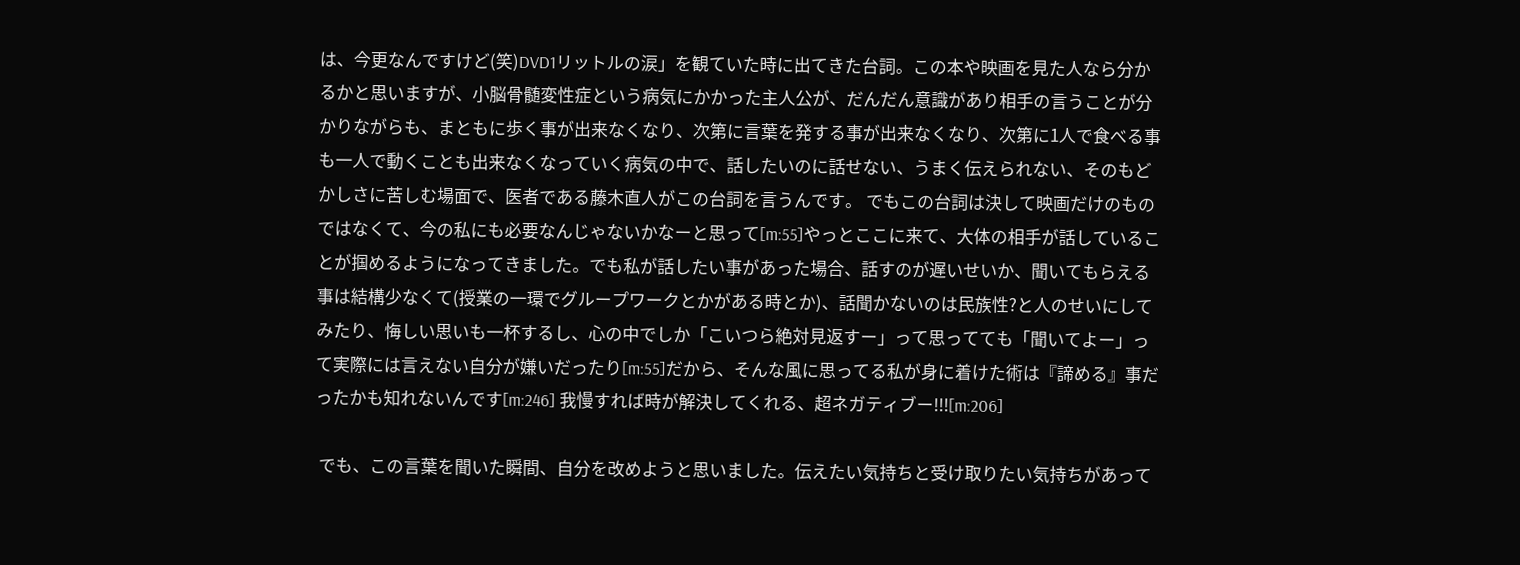は、今更なんですけど(笑)DVD1リットルの涙」を観ていた時に出てきた台詞。この本や映画を見た人なら分かるかと思いますが、小脳骨髄変性症という病気にかかった主人公が、だんだん意識があり相手の言うことが分かりながらも、まともに歩く事が出来なくなり、次第に言葉を発する事が出来なくなり、次第に1人で食べる事も一人で動くことも出来なくなっていく病気の中で、話したいのに話せない、うまく伝えられない、そのもどかしさに苦しむ場面で、医者である藤木直人がこの台詞を言うんです。 でもこの台詞は決して映画だけのものではなくて、今の私にも必要なんじゃないかなーと思って[m:55]やっとここに来て、大体の相手が話していることが掴めるようになってきました。でも私が話したい事があった場合、話すのが遅いせいか、聞いてもらえる事は結構少なくて(授業の一環でグループワークとかがある時とか)、話聞かないのは民族性?と人のせいにしてみたり、悔しい思いも一杯するし、心の中でしか「こいつら絶対見返すー」って思ってても「聞いてよー」って実際には言えない自分が嫌いだったり[m:55]だから、そんな風に思ってる私が身に着けた術は『諦める』事だったかも知れないんです[m:246] 我慢すれば時が解決してくれる、超ネガティブー!!![m:206]

 でも、この言葉を聞いた瞬間、自分を改めようと思いました。伝えたい気持ちと受け取りたい気持ちがあって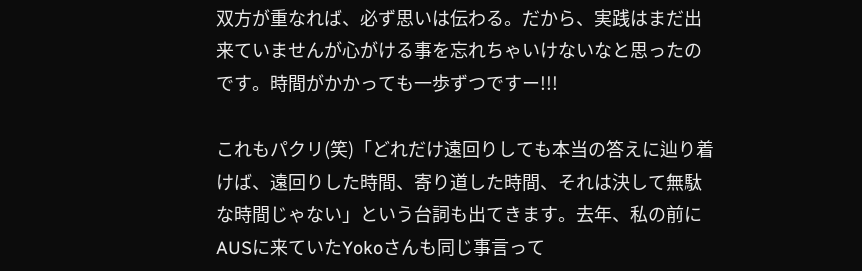双方が重なれば、必ず思いは伝わる。だから、実践はまだ出来ていませんが心がける事を忘れちゃいけないなと思ったのです。時間がかかっても一歩ずつですー!!!

これもパクリ(笑)「どれだけ遠回りしても本当の答えに辿り着けば、遠回りした時間、寄り道した時間、それは決して無駄な時間じゃない」という台詞も出てきます。去年、私の前にAUSに来ていたYokoさんも同じ事言って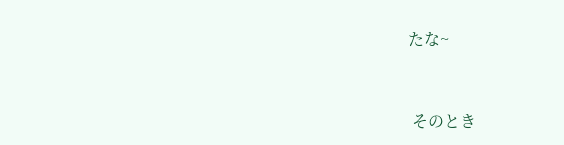たな~


 そのとき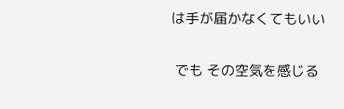は手が届かなくてもいい


 でも その空気を感じる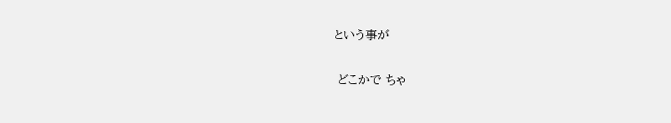という事が

 どこかで ちゃ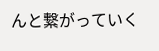んと繋がっていく